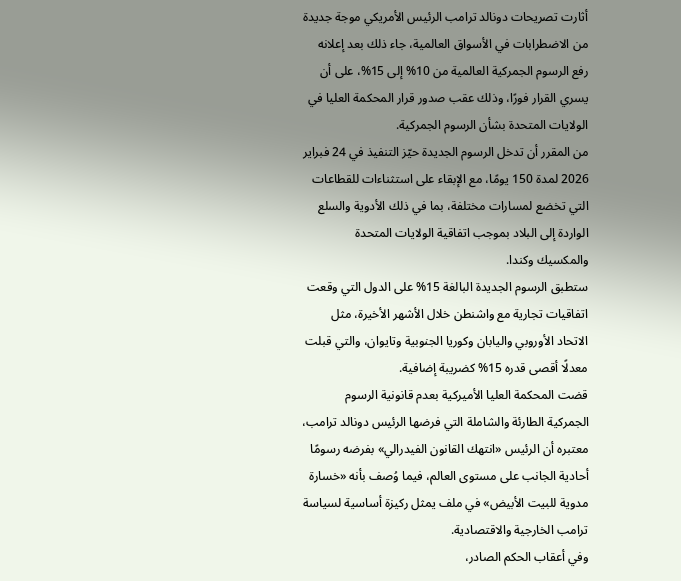أثارت تصريحات دونالد ترامب الرئيس الأمريكي موجة جديدة من الاضطرابات في الأسواق العالمية، جاء ذلك بعد إعلانه رفع الرسوم الجمركية العالمية من 10% إلى 15%، على أن يسري القرار فورًا، وذلك عقب صدور قرار المحكمة العليا في الولايات المتحدة بشأن الرسوم الجمركية.
من المقرر أن تدخل الرسوم الجديدة حيّز التنفيذ في 24 فبراير 2026 لمدة 150 يومًا، مع الإبقاء على استثناءات للقطاعات التي تخضع لمسارات مختلفة، بما في ذلك الأدوية والسلع الواردة إلى البلاد بموجب اتفاقية الولايات المتحدة والمكسيك وكندا.
ستطبق الرسوم الجديدة البالغة 15% على الدول التي وقعت اتفاقيات تجارية مع واشنطن خلال الأشهر الأخيرة، مثل الاتحاد الأوروبي واليابان وكوريا الجنوبية وتايوان، والتي قبلت معدلًا أقصى قدره 15% كضريبة إضافية.
قضت المحكمة العليا الأميركية بعدم قانونية الرسوم الجمركية الطارئة والشاملة التي فرضها الرئيس دونالد ترامب، معتبره أن الرئيس «انتهك القانون الفيدرالي» بفرضه رسومًا أحادية الجانب على مستوى العالم، فيما وُصف بأنه «خسارة مدوية للبيت الأبيض» في ملف يمثل ركيزة أساسية لسياسة ترامب الخارجية والاقتصادية.
وفي أعقاب الحكم الصادر،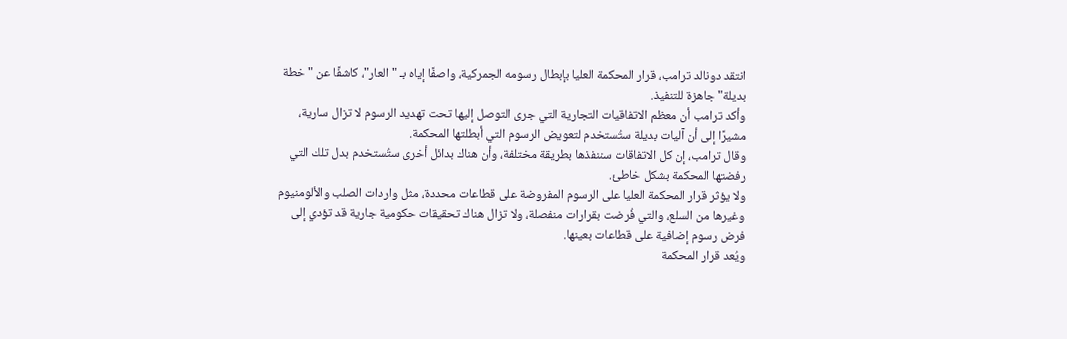انتقد دونالد ترامب، قرار المحكمة العليا بإبطال رسومه الجمركية، واصفًا إياه بـ "العار"، كاشفًا عن "خطة بديلة" جاهزة للتنفيذ.
وأكد ترامب أن معظم الاتفاقيات التجارية التي جرى التوصل إليها تحت تهديد الرسوم لا تزال سارية، مشيرًا إلى أن آليات بديلة ستُستخدم لتعويض الرسوم التي أبطلتها المحكمة.
وقال ترامب، إن كل الاتفاقات سننفذها بطريقة مختلفة، وأن هناك بدائل أخرى ستُستخدم بدل تلك التي رفضتها المحكمة بشكل خاطئ.
ولا يؤثر قرار المحكمة العليا على الرسوم المفروضة على قطاعات محددة، مثل واردات الصلب والألومنيوم وغيرها من السلع، والتي فُرضت بقرارات منفصلة، ولا تزال هناك تحقيقات حكومية جارية قد تؤدي إلى فرض رسوم إضافية على قطاعات بعينها.
ويُعد قرار المحكمة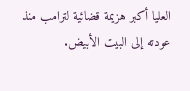العليا أكبر هزيمة قضائية لترامب منذ عودته إلى البيت الأبيض.